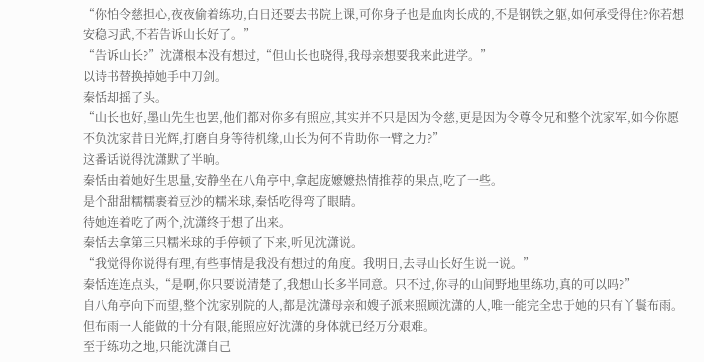“你怕令慈担心,夜夜偷着练功,白日还要去书院上课,可你身子也是血肉长成的,不是钢铁之躯,如何承受得住?你若想安稳习武,不若告诉山长好了。”
“告诉山长?”沈潇根本没有想过,“但山长也晓得,我母亲想要我来此进学。”
以诗书替换掉她手中刀剑。
秦恬却摇了头。
“山长也好,墨山先生也罢,他们都对你多有照应,其实并不只是因为令慈,更是因为令尊令兄和整个沈家军,如今你愿不负沈家昔日光辉,打磨自身等待机缘,山长为何不肯助你一臂之力?”
这番话说得沈潇默了半晌。
秦恬由着她好生思量,安静坐在八角亭中,拿起庞嬷嬷热情推荐的果点,吃了一些。
是个甜甜糯糯裹着豆沙的糯米球,秦恬吃得弯了眼睛。
待她连着吃了两个,沈潇终于想了出来。
秦恬去拿第三只糯米球的手停顿了下来,听见沈潇说。
“我觉得你说得有理,有些事情是我没有想过的角度。我明日,去寻山长好生说一说。”
秦恬连连点头,“是啊,你只要说清楚了,我想山长多半同意。只不过,你寻的山间野地里练功,真的可以吗?”
自八角亭向下而望,整个沈家别院的人,都是沈潇母亲和嫂子派来照顾沈潇的人,唯一能完全忠于她的只有丫鬟布雨。
但布雨一人能做的十分有限,能照应好沈潇的身体就已经万分艰难。
至于练功之地,只能沈潇自己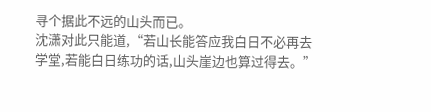寻个据此不远的山头而已。
沈潇对此只能道,“若山长能答应我白日不必再去学堂,若能白日练功的话,山头崖边也算过得去。”